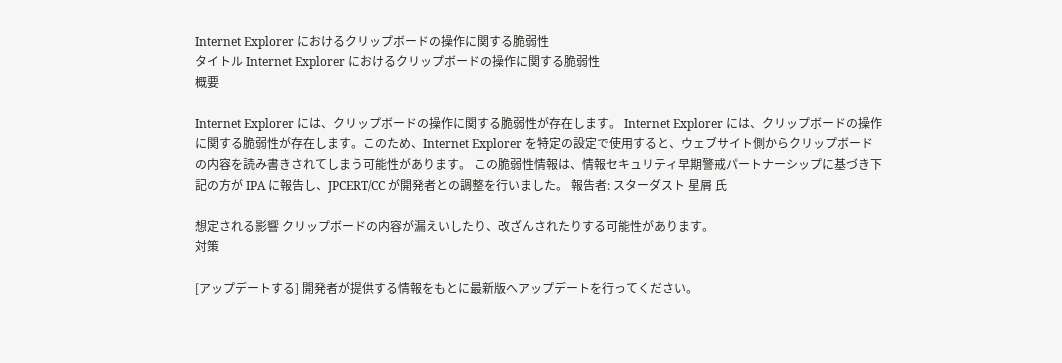Internet Explorer におけるクリップボードの操作に関する脆弱性
タイトル Internet Explorer におけるクリップボードの操作に関する脆弱性
概要

Internet Explorer には、クリップボードの操作に関する脆弱性が存在します。 Internet Explorer には、クリップボードの操作に関する脆弱性が存在します。このため、Internet Explorer を特定の設定で使用すると、ウェブサイト側からクリップボードの内容を読み書きされてしまう可能性があります。 この脆弱性情報は、情報セキュリティ早期警戒パートナーシップに基づき下記の方が IPA に報告し、JPCERT/CC が開発者との調整を行いました。 報告者: スターダスト 星屑 氏

想定される影響 クリップボードの内容が漏えいしたり、改ざんされたりする可能性があります。
対策

[アップデートする] 開発者が提供する情報をもとに最新版へアップデートを行ってください。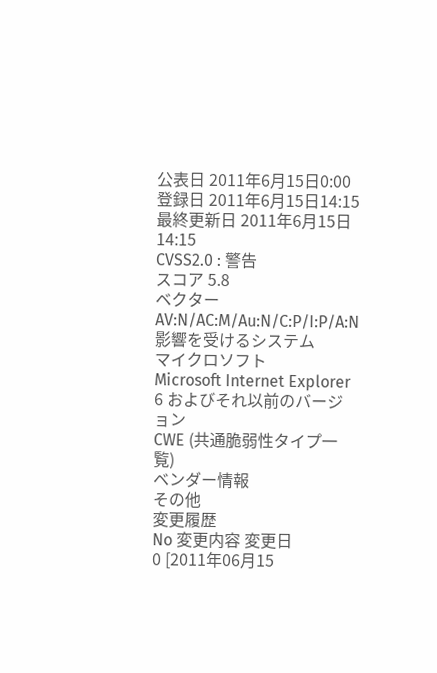公表日 2011年6月15日0:00
登録日 2011年6月15日14:15
最終更新日 2011年6月15日14:15
CVSS2.0 : 警告
スコア 5.8
ベクター AV:N/AC:M/Au:N/C:P/I:P/A:N
影響を受けるシステム
マイクロソフト
Microsoft Internet Explorer 6 およびそれ以前のバージョン
CWE (共通脆弱性タイプ一覧)
ベンダー情報
その他
変更履歴
No 変更内容 変更日
0 [2011年06月15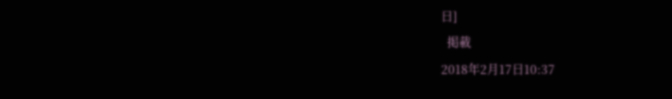日]
  掲載
2018年2月17日10:37